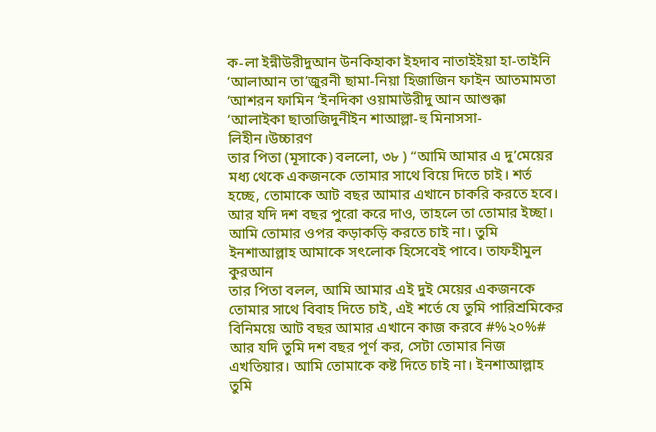ক-লা ইন্নীউরীদুআন উনকিহাকা ইহদাব নাতাইইয়া হা-তাইনি ‘আলাআন তা’জুরনী ছামা-নিয়া হিজাজিন ফাইন আতমামতা ‘আশরন ফামিন ‘ইনদিকা ওয়ামাউরীদু আন আশুক্কা ‘আলাইকা ছাতাজিদুনীইন শাআল্লা-হু মিনাসসা-লিহীন।উচ্চারণ
তার পিতা (মূসাকে) বললো, ৩৮ ) “আমি আমার এ দু’মেয়ের মধ্য থেকে একজনকে তোমার সাথে বিয়ে দিতে চাই। শর্ত হচ্ছে, তোমাকে আট বছর আমার এখানে চাকরি করতে হবে। আর যদি দশ বছর পুরো করে দাও, তাহলে তা তোমার ইচ্ছা। আমি তোমার ওপর কড়াকড়ি করতে চাই না। তুমি ইনশাআল্লাহ আমাকে সৎলোক হিসেবেই পাবে। তাফহীমুল কুরআন
তার পিতা বলল, আমি আমার এই দুই মেয়ের একজনকে তোমার সাথে বিবাহ দিতে চাই, এই শর্তে যে তুমি পারিশ্রমিকের বিনিময়ে আট বছর আমার এখানে কাজ করবে #%২০%# আর যদি তুমি দশ বছর পূর্ণ কর, সেটা তোমার নিজ এখতিয়ার। আমি তোমাকে কষ্ট দিতে চাই না। ইনশাআল্লাহ তুমি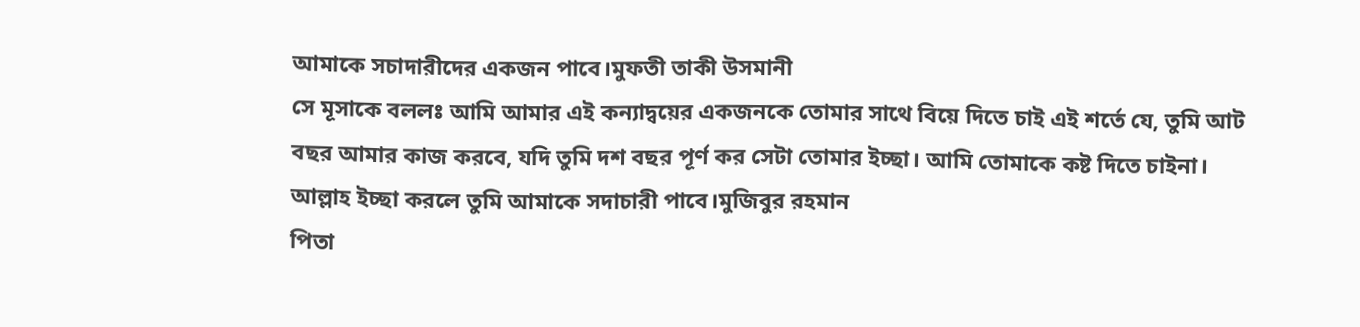আমাকে সচাদারীদের একজন পাবে।মুফতী তাকী উসমানী
সে মূসাকে বললঃ আমি আমার এই কন্যাদ্বয়ের একজনকে তোমার সাথে বিয়ে দিতে চাই এই শর্তে যে, তুমি আট বছর আমার কাজ করবে, যদি তুমি দশ বছর পূর্ণ কর সেটা তোমার ইচ্ছা। আমি তোমাকে কষ্ট দিতে চাইনা। আল্লাহ ইচ্ছা করলে তুমি আমাকে সদাচারী পাবে।মুজিবুর রহমান
পিতা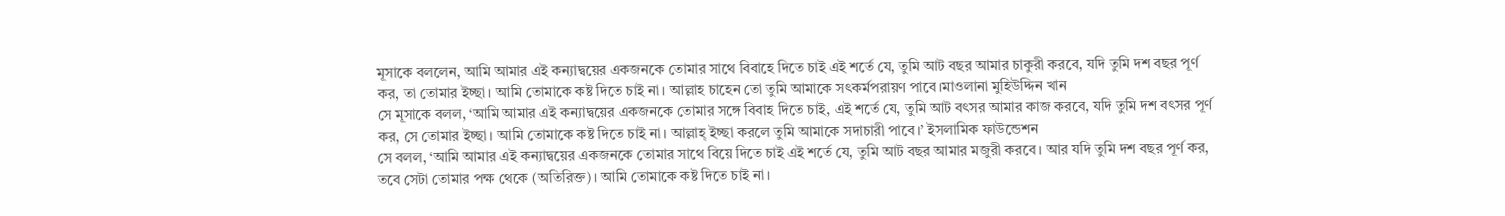মূসাকে বললেন, আমি আমার এই কন্যাদ্বয়ের একজনকে তোমার সাথে বিবাহে দিতে চাই এই শর্তে যে, তুমি আট বছর আমার চাকুরী করবে, যদি তুমি দশ বছর পূর্ণ কর, তা তোমার ইচ্ছা। আমি তোমাকে কষ্ট দিতে চাই না। আল্লাহ চাহেন তো তুমি আমাকে সৎকর্মপরায়ণ পাবে।মাওলানা মুহিউদ্দিন খান
সে মূসাকে বলল, ‘আমি আমার এই কন্যাদ্বয়ের একজনকে তোমার সঙ্গে বিবাহ দিতে চাই, এই শর্তে যে, তুমি আট বৎসর আমার কাজ করবে, যদি তুমি দশ বৎসর পূর্ণ কর, সে তোমার ইচ্ছা। আমি তোমাকে কষ্ট দিতে চাই না। আল্লাহ্ ইচ্ছা করলে তুমি আমাকে সদাচারী পাবে।’ ইসলামিক ফাউন্ডেশন
সে বলল, ‘আমি আমার এই কন্যাদ্বয়ের একজনকে তোমার সাথে বিয়ে দিতে চাই এই শর্তে যে, তুমি আট বছর আমার মজুরী করবে। আর যদি তুমি দশ বছর পূর্ণ কর, তবে সেটা তোমার পক্ষ থেকে (অতিরিক্ত)। আমি তোমাকে কষ্ট দিতে চাই না।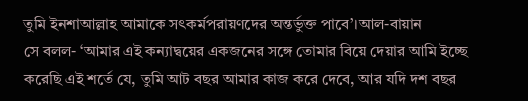তুমি ইনশাআল্লাহ আমাকে সৎকর্মপরায়ণদের অন্তর্ভুক্ত পাবে’।আল-বায়ান
সে বলল- ‘আমার এই কন্যাদ্বয়ের একজনের সঙ্গে তোমার বিয়ে দেয়ার আমি ইচ্ছে করেছি এই শর্তে যে, তুমি আট বছর আমার কাজ করে দেবে, আর যদি দশ বছর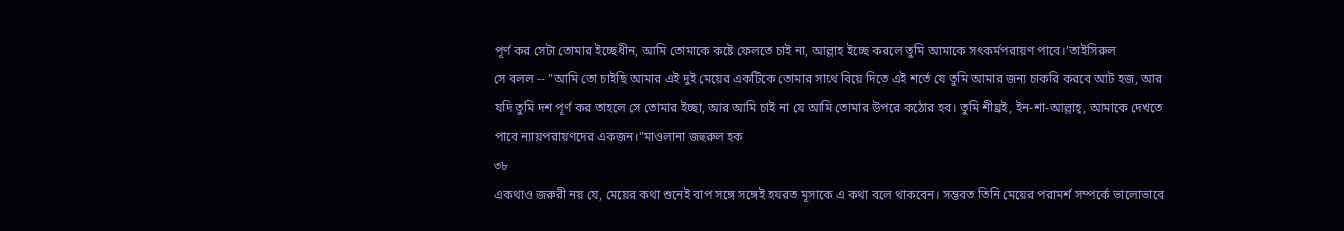পূর্ণ কর সেটা তোমার ইচ্ছেধীন, আমি তোমাকে কষ্টে ফেলতে চাই না, আল্লাহ ইচ্ছে করলে তুমি আমাকে সৎকর্মপরায়ণ পাবে।’তাইসিরুল
সে বলল -- "আমি তো চাইছি আমার এই দুই মেয়ের একটিকে তোমার সাথে বিয়ে দিতে এই শর্তে যে তুমি আমার জন্য চাকরি করবে আট হজ, আর যদি তুমি দশ পূর্ণ কর তাহলে সে তোমার ইচ্ছা, আর আমি চাই না যে আমি তোমার উপরে কঠোর হব। তুমি শীঘ্রই, ইন-শা-আল্লাহ্, আমাকে দেখতে পাবে ন্যায়পরায়ণদের একজন।"মাওলানা জহুরুল হক
৩৮
একথাও জরুরী নয় যে, মেয়ের কথা শুনেই বাপ সঙ্গে সঙ্গেই হযরত মূসাকে এ কথা বলে থাকবেন। সম্ভবত তিনি মেয়ের পরামর্শ সম্পর্কে ভালোভাবে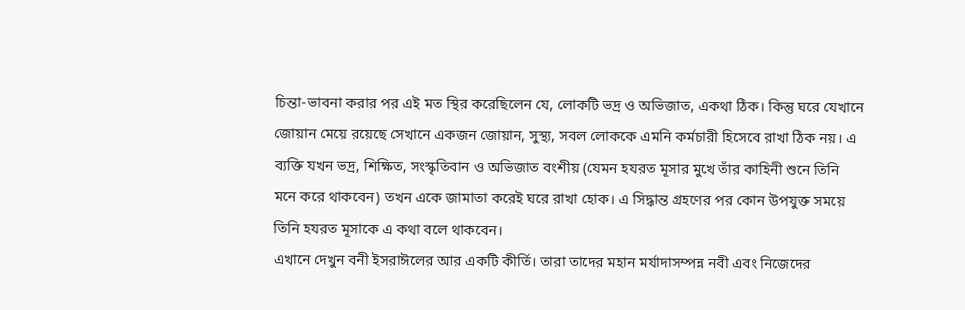চিন্তা-ভাবনা করার পর এই মত স্থির করেছিলেন যে, লোকটি ভদ্র ও অভিজাত, একথা ঠিক। কিন্তু ঘরে যেখানে জোয়ান মেয়ে রয়েছে সেখানে একজন জোয়ান, সুস্থ্য, সবল লোককে এমনি কর্মচারী হিসেবে রাখা ঠিক নয়। এ ব্যক্তি যখন ভদ্র, শিক্ষিত, সংস্কৃতিবান ও অভিজাত বংশীয় (যেমন হযরত মূসার মুখে তাঁর কাহিনী শুনে তিনি মনে করে থাকবেন) তখন একে জামাতা করেই ঘরে রাখা হোক। এ সিদ্ধান্ত গ্রহণের পর কোন উপযুক্ত সময়ে তিনি হযরত মূসাকে এ কথা বলে থাকবেন।
এখানে দেখুন বনী ইসরাঈলের আর একটি কীর্তি। তারা তাদের মহান মর্যাদাসম্পন্ন নবী এবং নিজেদের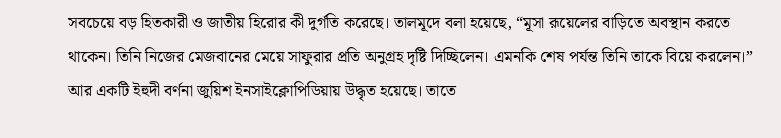সবচেয়ে বড় হিতকারী ও জাতীয় হিরোর কী দুর্গতি করেছে। তালমূদে বলা হয়েছে, “মূসা রূয়েলের বাড়িতে অবস্থান করতে থাকেন। তিনি নিজের মেজবানের মেয়ে সাফুরার প্রতি অনুগ্রহ দৃষ্টি দিচ্ছিলেন। এমনকি শেষ পর্যন্ত তিনি তাকে বিয়ে করলেন।” আর একটি ইহুদী বর্ণনা জুয়িশ ইনসাইক্লোপিডিয়ায় উদ্ধৃত হয়েছে। তাতে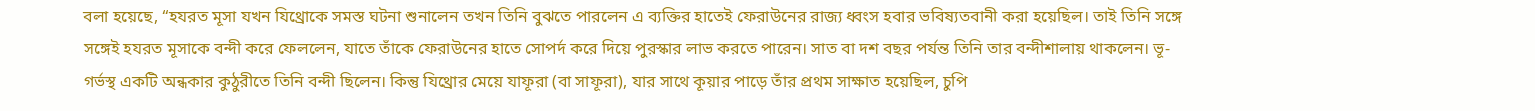বলা হয়েছে, “হযরত মূসা যখন যিথ্রোকে সমস্ত ঘটনা শুনালেন তখন তিনি বুঝতে পারলেন এ ব্যক্তির হাতেই ফেরাউনের রাজ্য ধ্বংস হবার ভবিষ্যতবানী করা হয়েছিল। তাই তিনি সঙ্গে সঙ্গেই হযরত মূসাকে বন্দী করে ফেললেন, যাতে তাঁকে ফেরাউনের হাতে সোপর্দ করে দিয়ে পুরস্কার লাভ করতে পারেন। সাত বা দশ বছর পর্যন্ত তিনি তার বন্দীশালায় থাকলেন। ভূ-গর্ভস্থ একটি অন্ধকার কুঠুরীতে তিনি বন্দী ছিলেন। কিন্তু যিথ্রোর মেয়ে যাফূরা (বা সাফূরা), যার সাথে কূয়ার পাড়ে তাঁর প্রথম সাক্ষাত হয়েছিল, চুপি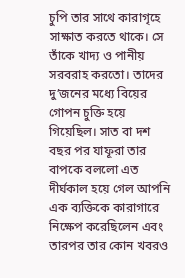চুপি তার সাথে কারাগৃহে সাক্ষাত করতে থাকে। সে তাঁকে খাদ্য ও পানীয় সরবরাহ করতো। তাদের দু’জনের মধ্যে বিয়ের গোপন চুক্তি হয়ে গিয়েছিল। সাত বা দশ বছর পর যাফূরা তার বাপকে বললো এত দীর্ঘকাল হয়ে গেল আপনি এক ব্যক্তিকে কারাগারে নিক্ষেপ করেছিলেন এবং তারপর তার কোন খবরও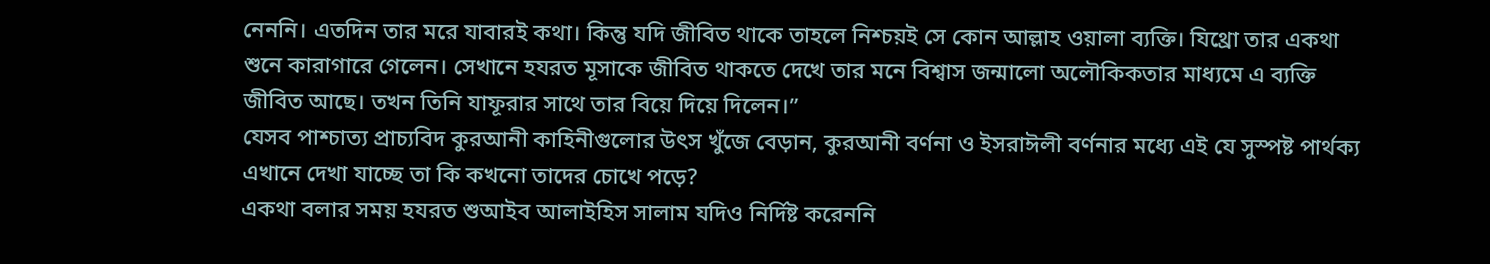নেননি। এতদিন তার মরে যাবারই কথা। কিন্তু যদি জীবিত থাকে তাহলে নিশ্চয়ই সে কোন আল্লাহ ওয়ালা ব্যক্তি। যিথ্রো তার একথা শুনে কারাগারে গেলেন। সেখানে হযরত মূসাকে জীবিত থাকতে দেখে তার মনে বিশ্বাস জন্মালো অলৌকিকতার মাধ্যমে এ ব্যক্তি জীবিত আছে। তখন তিনি যাফূরার সাথে তার বিয়ে দিয়ে দিলেন।”
যেসব পাশ্চাত্য প্রাচ্যবিদ কুরআনী কাহিনীগুলোর উৎস খুঁজে বেড়ান, কুরআনী বর্ণনা ও ইসরাঈলী বর্ণনার মধ্যে এই যে সুস্পষ্ট পার্থক্য এখানে দেখা যাচ্ছে তা কি কখনো তাদের চোখে পড়ে?
একথা বলার সময় হযরত শুআইব আলাইহিস সালাম যদিও নির্দিষ্ট করেননি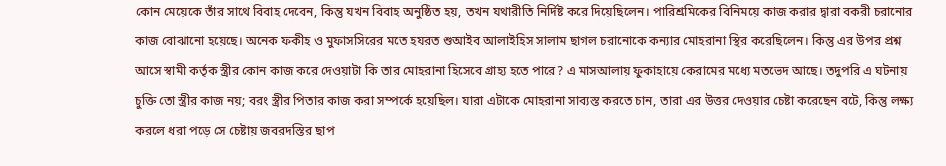কোন মেয়েকে তাঁর সাথে বিবাহ দেবেন, কিন্তু যখন বিবাহ অনুষ্ঠিত হয়, তখন যথারীতি নির্দিষ্ট করে দিয়েছিলেন। পারিশ্রমিকের বিনিময়ে কাজ করার দ্বারা বকরী চরানোর কাজ বোঝানো হয়েছে। অনেক ফকীহ ও মুফাসসিরের মতে হযরত শুআইব আলাইহিস সালাম ছাগল চরানোকে কন্যার মোহরানা স্থির করেছিলেন। কিন্তু এর উপর প্রশ্ন আসে স্বামী কর্তৃক স্ত্রীর কোন কাজ করে দেওয়াটা কি তার মোহরানা হিসেবে গ্রাহ্য হতে পারে? এ মাসআলায় ফুকাহায়ে কেরামের মধ্যে মতভেদ আছে। তদুপরি এ ঘটনায় চুক্তি তো স্ত্রীর কাজ নয়; বরং স্ত্রীর পিতার কাজ করা সম্পর্কে হয়েছিল। যারা এটাকে মোহরানা সাব্যস্ত করতে চান, তারা এর উত্তর দেওয়ার চেষ্টা করেছেন বটে, কিন্তু লক্ষ্য করলে ধরা পড়ে সে চেষ্টায় জবরদস্তির ছাপ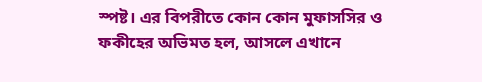স্পষ্ট। এর বিপরীতে কোন কোন মুফাসসির ও ফকীহের অভিমত হল, আসলে এখানে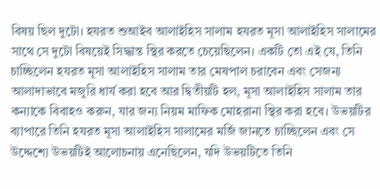বিষয় ছিল দুটো। হযরত শুআইব আলাইহিস সালাম হযরত মূসা আলাইহিস সালামের সাথে সে দুটো বিষয়েই সিদ্ধান্ত স্থির করতে চেয়েছিলেন। একটি তো এই যে, তিনি চাচ্ছিলেন হযরত মূসা আলাইহিস সালাম তার মেষপাল চরাবেন এবং সেজন্য আলাদাভাবে মজুরি ধার্য করা হবে আর দ্বিতীয়টি হল, মূসা আলাইহিস সালাম তার কন্যাকে বিবাহও করুন, যার জন্য নিয়ম মাফিক মোহরানা স্থির করা হবে। উভয়টির ব্যাপারে তিনি হযরত মূসা আলাইহিস সালামের মর্জি জানতে চাচ্ছিলেন এবং সে উদ্দেশ্যে উভয়টিই আলোচনায় এনেছিলেন, যদি উভয়টিতে তিনি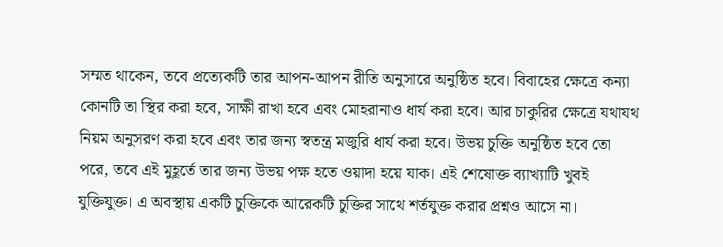সম্মত থাকেন, তবে প্রত্যেকটি তার আপন-আপন রীতি অনুসারে অনুষ্ঠিত হবে। বিবাহের ক্ষেত্রে কন্যা কোনটি তা স্থির করা হবে, সাক্ষী রাখা হবে এবং মোহরানাও ধার্য করা হবে। আর চাকুরির ক্ষেত্রে যথাযথ নিয়ম অনুসরণ করা হবে এবং তার জন্য স্বতন্ত্র মজুরি ধার্য করা হবে। উভয় চুক্তি অনুষ্ঠিত হবে তো পরে, তবে এই মুহূর্তে তার জন্য উভয় পক্ষ হতে ওয়াদা হয়ে যাক। এই শেষোক্ত ব্যাখ্যাটি খুবই যুক্তিযুক্ত। এ অবস্থায় একটি চুক্তিকে আরেকটি চুক্তির সাথে শর্তযুক্ত করার প্রশ্নও আসে না।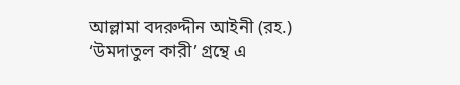আল্লামা বদরুদ্দীন আইনী (রহ.) ‘উমদাতুল কারী’ গ্রন্থে এ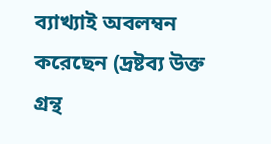ব্যাখ্যাই অবলম্বন করেছেন (দ্রষ্টব্য উক্ত গ্রন্থ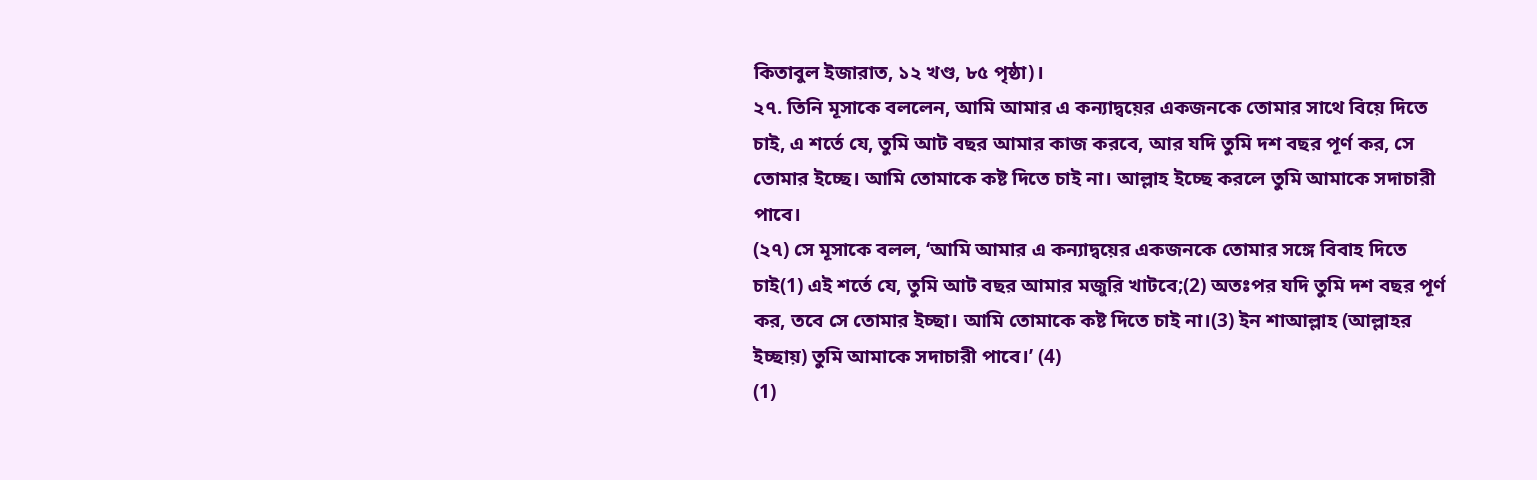কিতাবুল ইজারাত, ১২ খণ্ড, ৮৫ পৃষ্ঠা)।
২৭. তিনি মূসাকে বললেন, আমি আমার এ কন্যাদ্বয়ের একজনকে তোমার সাথে বিয়ে দিতে চাই, এ শর্তে যে, তুমি আট বছর আমার কাজ করবে, আর যদি তুমি দশ বছর পূর্ণ কর, সে তোমার ইচ্ছে। আমি তোমাকে কষ্ট দিতে চাই না। আল্লাহ ইচ্ছে করলে তুমি আমাকে সদাচারী পাবে।
(২৭) সে মূসাকে বলল, ‘আমি আমার এ কন্যাদ্বয়ের একজনকে তোমার সঙ্গে বিবাহ দিতে চাই(1) এই শর্তে যে, তুমি আট বছর আমার মজুরি খাটবে;(2) অতঃপর যদি তুমি দশ বছর পূর্ণ কর, তবে সে তোমার ইচ্ছা। আমি তোমাকে কষ্ট দিতে চাই না।(3) ইন শাআল্লাহ (আল্লাহর ইচ্ছায়) তুমি আমাকে সদাচারী পাবে।’ (4)
(1)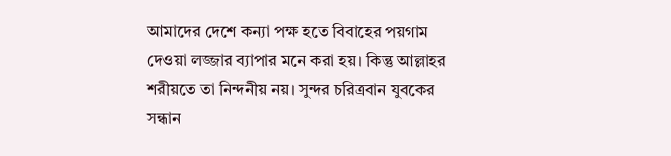আমাদের দেশে কন্যা পক্ষ হতে বিবাহের পয়গাম দেওয়া লজ্জার ব্যাপার মনে করা হয়। কিন্তু আল্লাহর শরীয়তে তা নিন্দনীয় নয়। সুন্দর চরিত্রবান যুবকের সন্ধান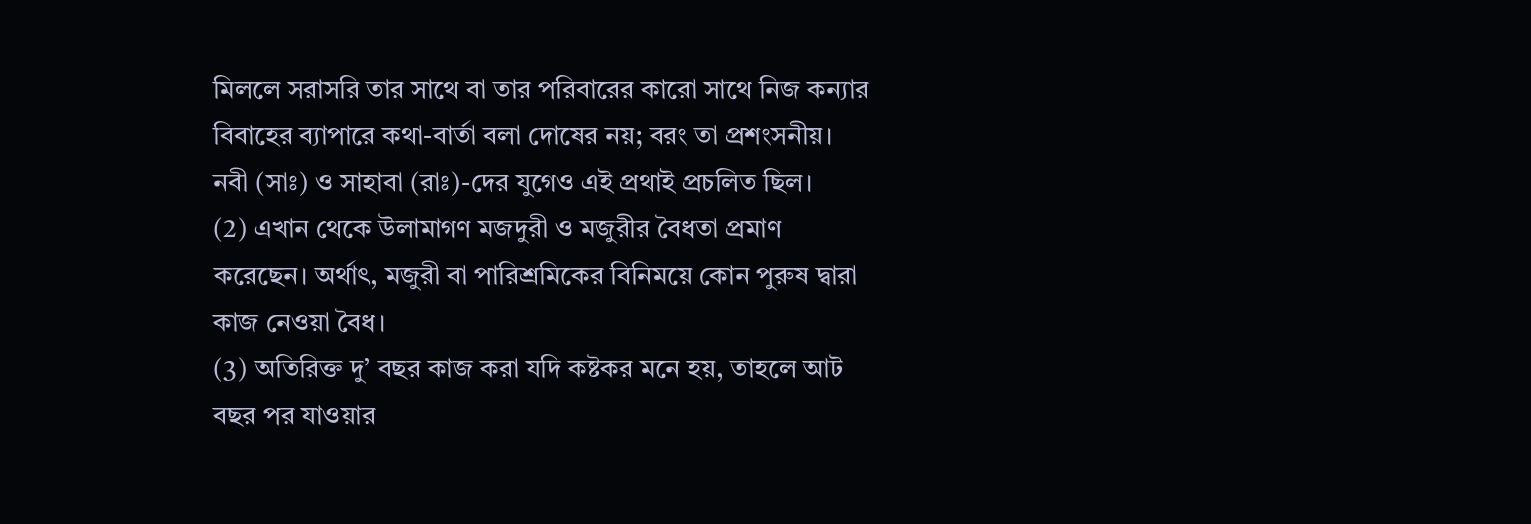মিললে সরাসরি তার সাথে বা তার পরিবারের কারো সাথে নিজ কন্যার বিবাহের ব্যাপারে কথা-বার্তা বলা দোষের নয়; বরং তা প্রশংসনীয়। নবী (সাঃ) ও সাহাবা (রাঃ)-দের যুগেও এই প্রথাই প্রচলিত ছিল।
(2) এখান থেকে উলামাগণ মজদুরী ও মজুরীর বৈধতা প্রমাণ করেছেন। অর্থাৎ, মজুরী বা পারিশ্রমিকের বিনিময়ে কোন পুরুষ দ্বারা কাজ নেওয়া বৈধ।
(3) অতিরিক্ত দু’ বছর কাজ করা যদি কষ্টকর মনে হয়, তাহলে আট বছর পর যাওয়ার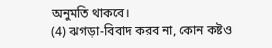অনুমতি থাকবে।
(4) ঝগড়া-বিবাদ করব না, কোন কষ্টও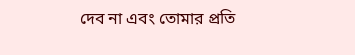দেব না এবং তোমার প্রতি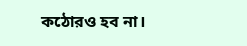কঠোরও হব না।